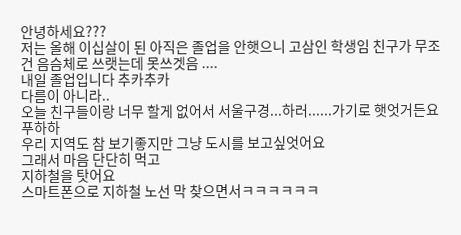안녕하세요???
저는 올해 이십살이 된 아직은 졸업을 안햇으니 고삼인 학생임 친구가 무조건 음슴체로 쓰랫는데 못쓰겟음 ....
내일 졸업입니다 추카추카
다름이 아니라..
오늘 친구들이랑 너무 할게 없어서 서울구경...하러......가기로 햇엇거든요
푸하하
우리 지역도 참 보기좋지만 그냥 도시를 보고싶엇어요
그래서 마음 단단히 먹고
지하철을 탓어요
스마트폰으로 지하철 노선 막 찾으면서ㅋㅋㅋㅋㅋㅋ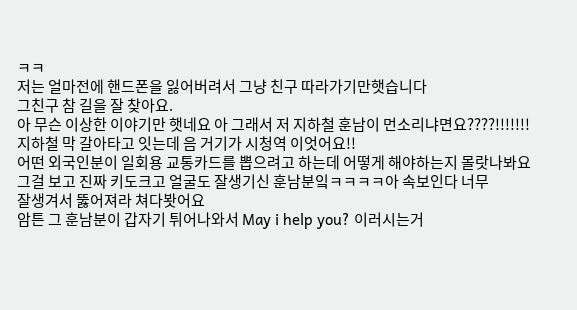ㅋㅋ
저는 얼마전에 핸드폰을 잃어버려서 그냥 친구 따라가기만햇습니다
그친구 참 길을 잘 찾아요.
아 무슨 이상한 이야기만 햇네요 아 그래서 저 지하철 훈남이 먼소리냐면요????!!!!!!!
지하철 막 갈아타고 잇는데 음 거기가 시청역 이엇어요!!
어떤 외국인분이 일회용 교통카드를 뽑으려고 하는데 어떻게 해야하는지 몰랏나봐요
그걸 보고 진짜 키도크고 얼굴도 잘생기신 훈남분잌ㅋㅋㅋㅋ아 속보인다 너무
잘생겨서 뚫어져라 쳐다봣어요
암튼 그 훈남분이 갑자기 튀어나와서 May i help you? 이러시는거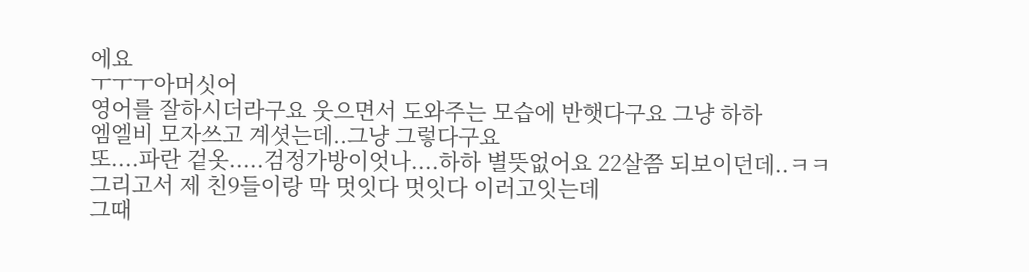에요
ㅜㅜㅜ아머싯어
영어를 잘하시더라구요 웃으면서 도와주는 모습에 반햇다구요 그냥 하하
엠엘비 모자쓰고 계셧는데..그냥 그렇다구요
또....파란 겉옷.....검정가방이엇나....하하 별뜻없어요 22살쯤 되보이던데..ㅋㅋ
그리고서 제 친9들이랑 막 멋잇다 멋잇다 이러고잇는데
그때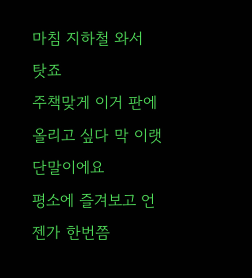마침 지하철 와서 탓죠
주책맞게 이거 판에 올리고 싶다 막 이랫단말이에요
평소에 즐겨보고 언젠가 한번쯤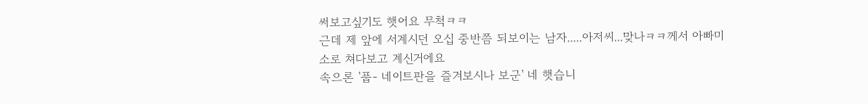써보고싶기도 햇어요 무척ㅋㅋ
근데 제 앞에 서계시던 오십 중반쯤 되보이는 남자.....아저씨...맞나ㅋㅋ께서 아빠미소로 쳐다보고 계신거에요
속으론 '풉- 네이트판을 즐겨보시나 보군' 네 햇습니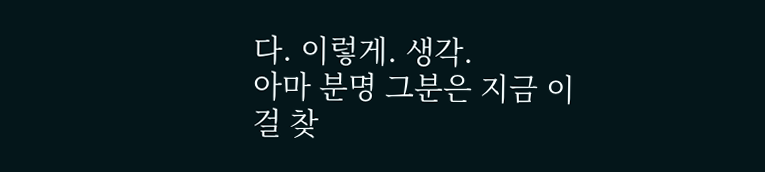다. 이렇게. 생각.
아마 분명 그분은 지금 이걸 찾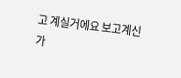고 계실거에요 보고계신가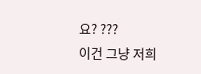요? ???
이건 그냥 저희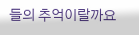들의 추억이랄까요